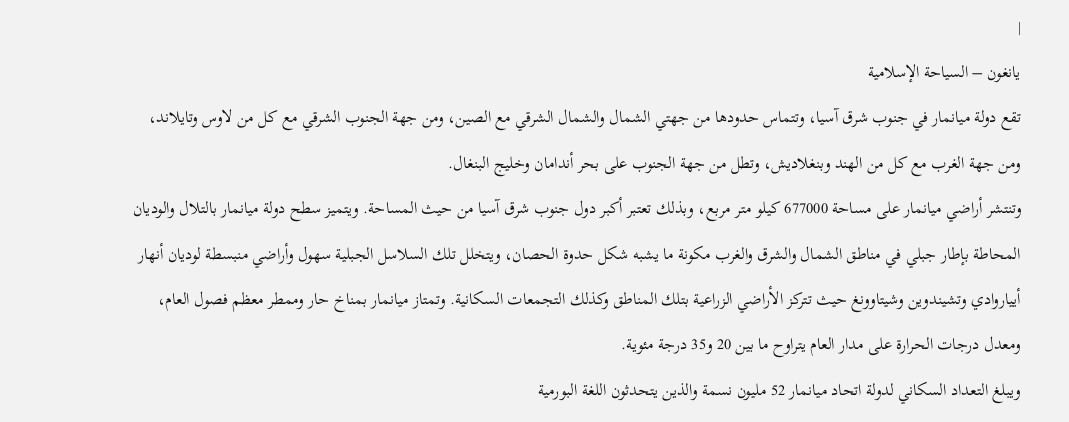|
يانغون – السياحة الإسلامية
تقع دولة ميانمار في جنوب شرق آسيا، وتتماس حدودها من جهتي الشمال والشمال الشرقي مع الصين، ومن جهة الجنوب الشرقي مع كل من لاوس وتايلاند، ومن جهة الغرب مع كل من الهند وبنغلاديش، وتطل من جهة الجنوب على بحر أندامان وخليج البنغال.
وتنتشر أراضي ميانمار على مساحة 677000 كيلو متر مربع، وبذلك تعتبر أكبر دول جنوب شرق آسيا من حيث المساحة. ويتميز سطح دولة ميانمار بالتلال والوديان المحاطة بإطار جبلي في مناطق الشمال والشرق والغرب مكونة ما يشبه شكل حدوة الحصان، ويتخلل تلك السلاسل الجبلية سهول وأراضي منبسطة لوديان أنهار أيياروادي وتشيندوين وشيتاوونغ حيث تتركز الأراضي الزراعية بتلك المناطق وكذلك التجمعات السكانية. وتمتاز ميانمار بمناخ حار وممطر معظم فصول العام، ومعدل درجات الحرارة على مدار العام يتراوح ما بين 20 و35 درجة مئوية.
ويبلغ التعداد السكاني لدولة اتحاد ميانمار 52 مليون نسمة والذين يتحدثون اللغة البورمية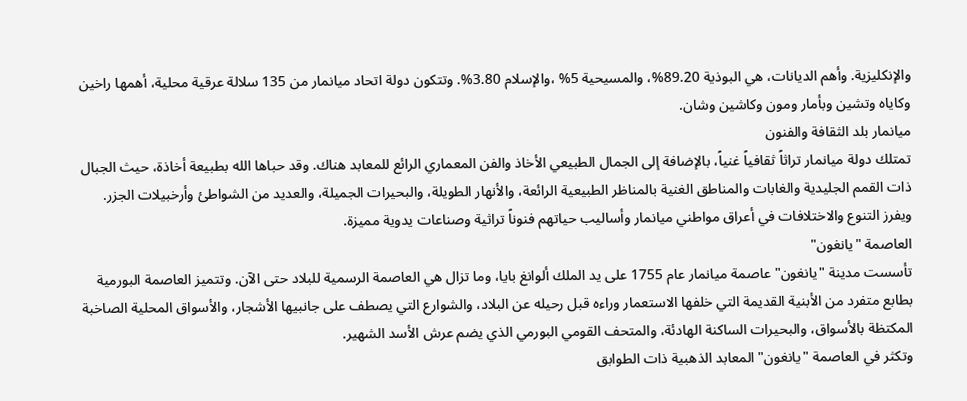والإنكليزية. وأهم الديانات، هي البوذية 89.20%، والمسيحية 5% ،والإسلام 3.80%. وتتكون دولة اتحاد ميانمار من 135 سلالة عرقية محلية، أهمها راخين وكاياه وتشين وبأمار ومون وكاشين وشان.
ميانمار بلد الثقافة والفنون
تمتلك دولة ميانمار تراثاً ثقافياً غنياً، بالإضافة إلى الجمال الطبيعي الأخاذ والفن المعماري الرائع للمعابد هناك. وقد حباها الله بطبيعة أخاذة، حيث الجبال ذات القمم الجليدية والغابات والمناطق الغنية بالمناظر الطبيعية الرائعة، والأنهار الطويلة، والبحيرات الجميلة، والعديد من الشواطئ وأرخبيلات الجزر. ويفرز التنوع والاختلافات في أعراق مواطني ميانمار وأساليب حياتهم فنوناً تراثية وصناعات يدوية مميزة.
العاصمة "يانغون"
تأسست مدينة "يانغون" عاصمة ميانمار عام 1755 على يد الملك ألوانغ بايا، وما تزال هي العاصمة الرسمية للبلاد حتى الآن. وتتميز العاصمة البورمية بطابع متفرد من الأبنية القديمة التي خلفها الاستعمار وراءه قبل رحيله عن البلاد، والشوارع التي يصطف على جانبيها الأشجار، والأسواق المحلية الصاخبة المكتظة بالأسواق، والبحيرات الساكنة الهادئة، والمتحف القومي البورمي الذي يضم عرش الأسد الشهير.
وتكثر في العاصمة "يانغون" المعابد الذهبية ذات الطوابق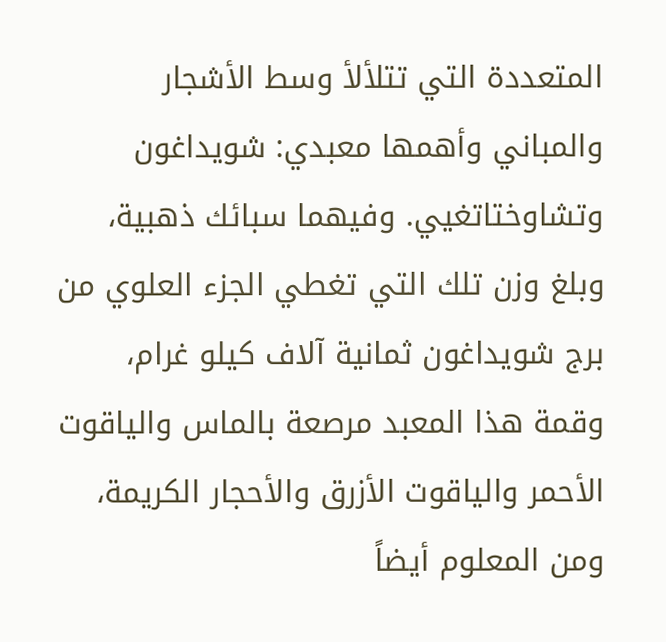المتعددة التي تتلألأ وسط الأشجار والمباني وأهمها معبدي: شويداغون وتشاوختاتغيي. وفيهما سبائك ذهبية، وبلغ وزن تلك التي تغطي الجزء العلوي من برج شويداغون ثمانية آلاف كيلو غرام، وقمة هذا المعبد مرصعة بالماس والياقوت الأحمر والياقوت الأزرق والأحجار الكريمة، ومن المعلوم أيضاً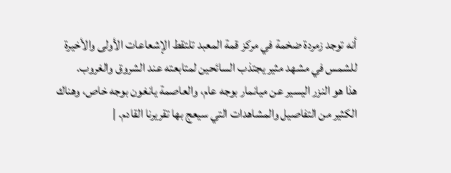أنه توجد زمردة ضخمة في مركز قمة المعبد تلتقط الإشعاعات الأولى والأخيرة للشمس في مشهد مثير يجتذب السائحين لمتابعته عند الشروق والغروب.
هذا هو النزر اليسير عن ميانمار بوجه عام، والعاصمة يانغون بوجه خاص، وهناك الكثير من التفاصيل والمشاهدات التي سيعج بها تقريرنا القادم. |